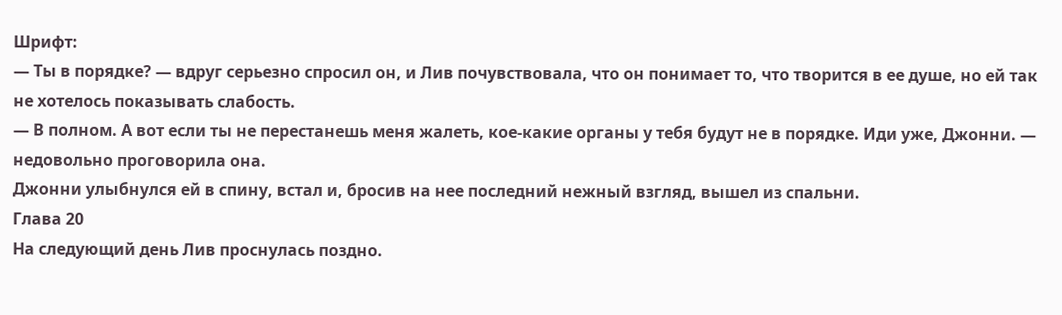Шрифт:
— Ты в порядке? — вдруг серьезно спросил он, и Лив почувствовала, что он понимает то, что творится в ее душе, но ей так не хотелось показывать слабость.
— В полном. А вот если ты не перестанешь меня жалеть, кое-какие органы у тебя будут не в порядке. Иди уже, Джонни. — недовольно проговорила она.
Джонни улыбнулся ей в спину, встал и, бросив на нее последний нежный взгляд, вышел из спальни.
Глава 20
На следующий день Лив проснулась поздно.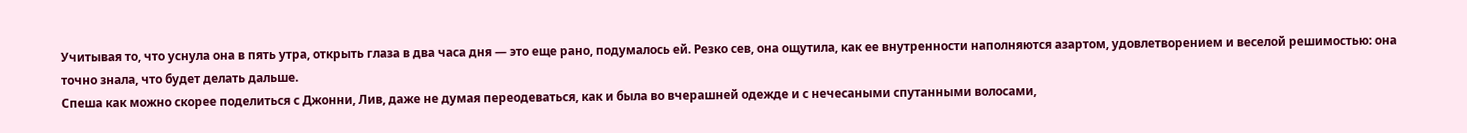Учитывая то, что уснула она в пять утра, открыть глаза в два часа дня — это еще рано, подумалось ей. Резко сев, она ощутила, как ее внутренности наполняются азартом, удовлетворением и веселой решимостью: она точно знала, что будет делать дальше.
Спеша как можно скорее поделиться с Джонни, Лив, даже не думая переодеваться, как и была во вчерашней одежде и с нечесаными спутанными волосами,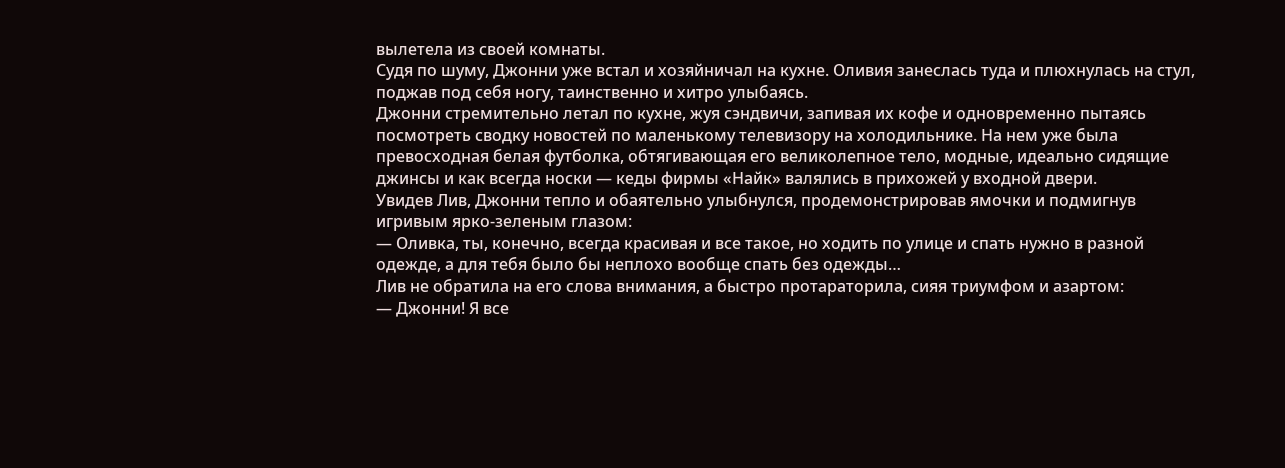вылетела из своей комнаты.
Судя по шуму, Джонни уже встал и хозяйничал на кухне. Оливия занеслась туда и плюхнулась на стул, поджав под себя ногу, таинственно и хитро улыбаясь.
Джонни стремительно летал по кухне, жуя сэндвичи, запивая их кофе и одновременно пытаясь посмотреть сводку новостей по маленькому телевизору на холодильнике. На нем уже была превосходная белая футболка, обтягивающая его великолепное тело, модные, идеально сидящие джинсы и как всегда носки — кеды фирмы «Найк» валялись в прихожей у входной двери.
Увидев Лив, Джонни тепло и обаятельно улыбнулся, продемонстрировав ямочки и подмигнув игривым ярко-зеленым глазом:
— Оливка, ты, конечно, всегда красивая и все такое, но ходить по улице и спать нужно в разной одежде, а для тебя было бы неплохо вообще спать без одежды…
Лив не обратила на его слова внимания, а быстро протараторила, сияя триумфом и азартом:
— Джонни! Я все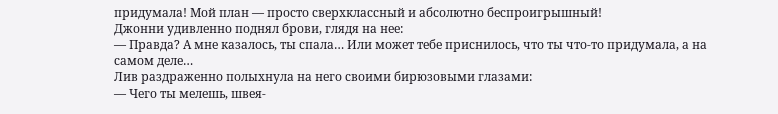придумала! Мой план — просто сверхклассный и абсолютно беспроигрышный!
Джонни удивленно поднял брови, глядя на нее:
— Правда? А мне казалось, ты спала… Или может тебе приснилось, что ты что-то придумала, а на самом деле…
Лив раздраженно полыхнула на него своими бирюзовыми глазами:
— Чего ты мелешь, швея-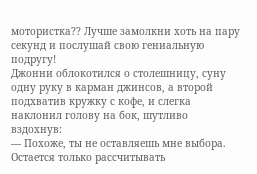мотористка?? Лучше замолкни хоть на пару секунд и послушай свою гениальную подругу!
Джонни облокотился о столешницу, суну одну руку в карман джинсов, а второй подхватив кружку с кофе, и слегка наклонил голову на бок, шутливо вздохнув:
— Похоже, ты не оставляешь мне выбора. Остается только рассчитывать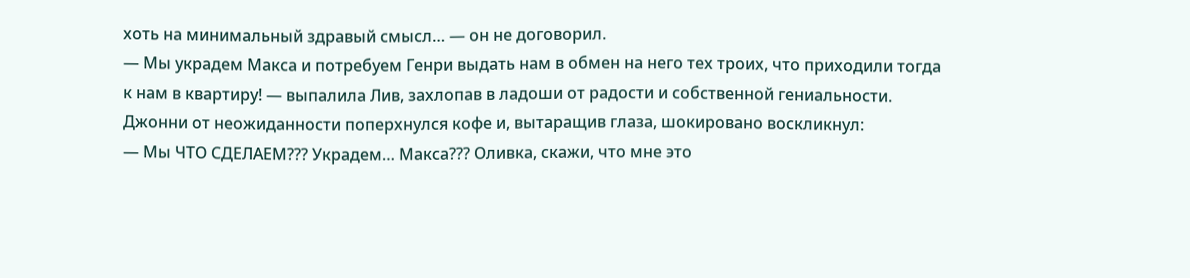хоть на минимальный здравый смысл… — он не договорил.
— Мы украдем Макса и потребуем Генри выдать нам в обмен на него тех троих, что приходили тогда к нам в квартиру! — выпалила Лив, захлопав в ладоши от радости и собственной гениальности.
Джонни от неожиданности поперхнулся кофе и, вытаращив глаза, шокировано воскликнул:
— Мы ЧТО СДЕЛАЕМ??? Украдем… Макса??? Оливка, скажи, что мне это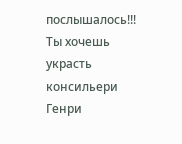послышалось!!! Ты хочешь украсть консильери Генри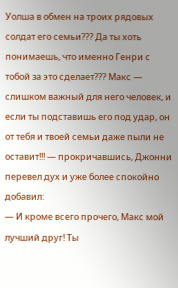Уолша в обмен на троих рядовых солдат его семьи??? Да ты хоть понимаешь, что именно Генри с тобой за это сделает??? Макс — слишком важный для него человек, и если ты подставишь его под удар, он от тебя и твоей семьи даже пыли не оставит!!! — прокричавшись, Джонни перевел дух и уже более спокойно добавил:
— И кроме всего прочего, Макс мой лучший друг! Ты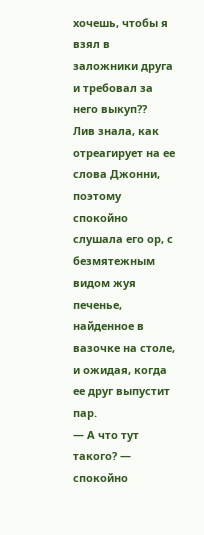хочешь, чтобы я взял в заложники друга и требовал за него выкуп??
Лив знала, как отреагирует на ее слова Джонни, поэтому спокойно слушала его ор, с безмятежным видом жуя печенье, найденное в вазочке на столе, и ожидая, когда ее друг выпустит пар.
— А что тут такого? — спокойно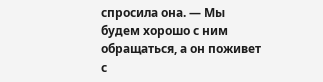спросила она. — Мы будем хорошо с ним обращаться, а он поживет с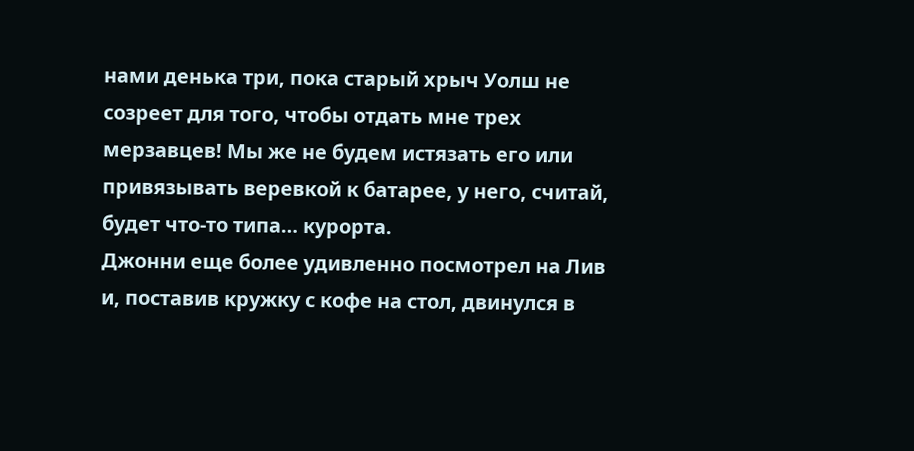нами денька три, пока старый хрыч Уолш не созреет для того, чтобы отдать мне трех мерзавцев! Мы же не будем истязать его или привязывать веревкой к батарее, у него, считай, будет что-то типа… курорта.
Джонни еще более удивленно посмотрел на Лив и, поставив кружку с кофе на стол, двинулся в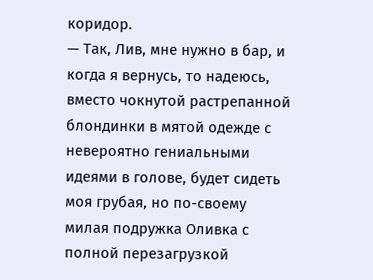коридор.
— Так, Лив, мне нужно в бар, и когда я вернусь, то надеюсь, вместо чокнутой растрепанной блондинки в мятой одежде с невероятно гениальными идеями в голове, будет сидеть моя грубая, но по-своему милая подружка Оливка с полной перезагрузкой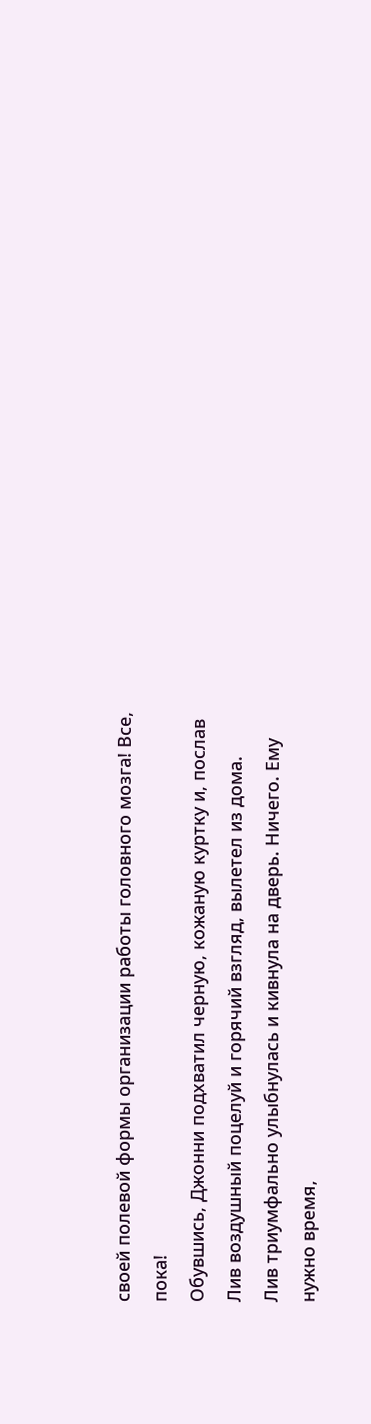своей полевой формы организации работы головного мозга! Все, пока!
Обувшись, Джонни подхватил черную, кожаную куртку и, послав Лив воздушный поцелуй и горячий взгляд, вылетел из дома.
Лив триумфально улыбнулась и кивнула на дверь. Ничего. Ему нужно время,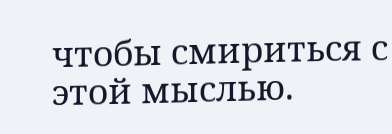чтобы смириться с этой мыслью.